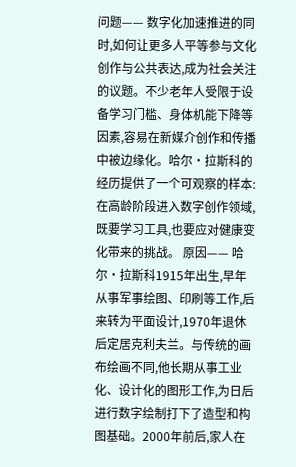问题—— 数字化加速推进的同时,如何让更多人平等参与文化创作与公共表达,成为社会关注的议题。不少老年人受限于设备学习门槛、身体机能下降等因素,容易在新媒介创作和传播中被边缘化。哈尔·拉斯科的经历提供了一个可观察的样本:在高龄阶段进入数字创作领域,既要学习工具,也要应对健康变化带来的挑战。 原因—— 哈尔·拉斯科1915年出生,早年从事军事绘图、印刷等工作,后来转为平面设计,1970年退休后定居克利夫兰。与传统的画布绘画不同,他长期从事工业化、设计化的图形工作,为日后进行数字绘制打下了造型和构图基础。2000年前后,家人在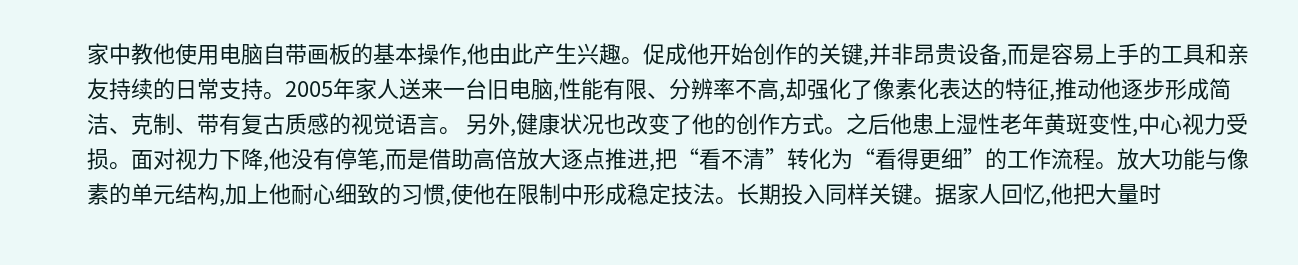家中教他使用电脑自带画板的基本操作,他由此产生兴趣。促成他开始创作的关键,并非昂贵设备,而是容易上手的工具和亲友持续的日常支持。2005年家人送来一台旧电脑,性能有限、分辨率不高,却强化了像素化表达的特征,推动他逐步形成简洁、克制、带有复古质感的视觉语言。 另外,健康状况也改变了他的创作方式。之后他患上湿性老年黄斑变性,中心视力受损。面对视力下降,他没有停笔,而是借助高倍放大逐点推进,把“看不清”转化为“看得更细”的工作流程。放大功能与像素的单元结构,加上他耐心细致的习惯,使他在限制中形成稳定技法。长期投入同样关键。据家人回忆,他把大量时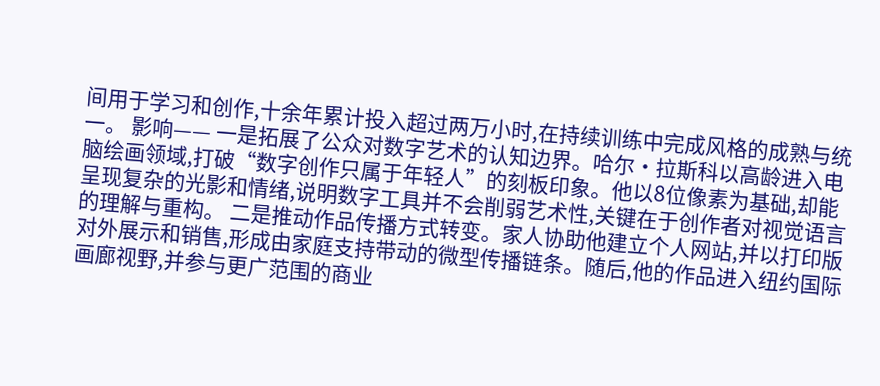间用于学习和创作,十余年累计投入超过两万小时,在持续训练中完成风格的成熟与统一。 影响—— 一是拓展了公众对数字艺术的认知边界。哈尔·拉斯科以高龄进入电脑绘画领域,打破“数字创作只属于年轻人”的刻板印象。他以8位像素为基础,却能呈现复杂的光影和情绪,说明数字工具并不会削弱艺术性,关键在于创作者对视觉语言的理解与重构。 二是推动作品传播方式转变。家人协助他建立个人网站,并以打印版对外展示和销售,形成由家庭支持带动的微型传播链条。随后,他的作品进入纽约国际画廊视野,并参与更广范围的商业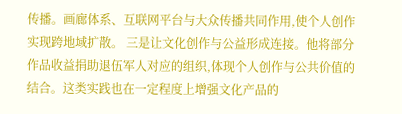传播。画廊体系、互联网平台与大众传播共同作用,使个人创作实现跨地域扩散。 三是让文化创作与公益形成连接。他将部分作品收益捐助退伍军人对应的组织,体现个人创作与公共价值的结合。这类实践也在一定程度上增强文化产品的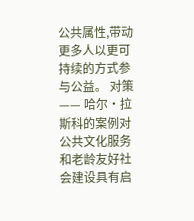公共属性,带动更多人以更可持续的方式参与公益。 对策—— 哈尔·拉斯科的案例对公共文化服务和老龄友好社会建设具有启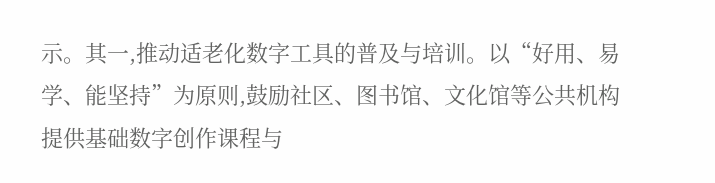示。其一,推动适老化数字工具的普及与培训。以“好用、易学、能坚持”为原则,鼓励社区、图书馆、文化馆等公共机构提供基础数字创作课程与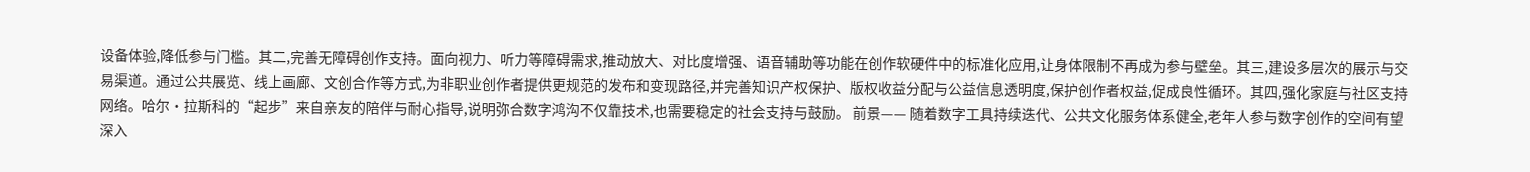设备体验,降低参与门槛。其二,完善无障碍创作支持。面向视力、听力等障碍需求,推动放大、对比度增强、语音辅助等功能在创作软硬件中的标准化应用,让身体限制不再成为参与壁垒。其三,建设多层次的展示与交易渠道。通过公共展览、线上画廊、文创合作等方式,为非职业创作者提供更规范的发布和变现路径,并完善知识产权保护、版权收益分配与公益信息透明度,保护创作者权益,促成良性循环。其四,强化家庭与社区支持网络。哈尔·拉斯科的“起步”来自亲友的陪伴与耐心指导,说明弥合数字鸿沟不仅靠技术,也需要稳定的社会支持与鼓励。 前景—— 随着数字工具持续迭代、公共文化服务体系健全,老年人参与数字创作的空间有望深入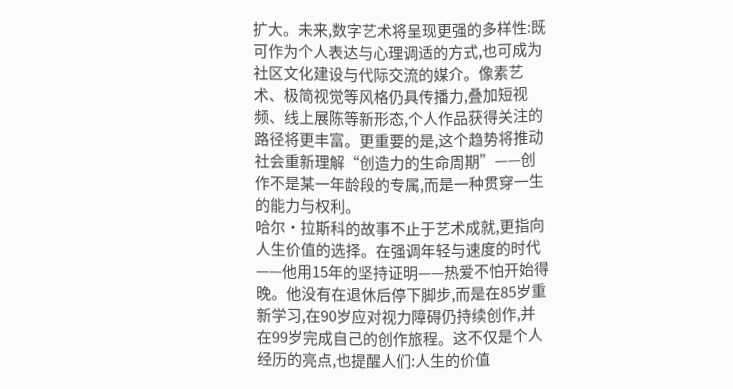扩大。未来,数字艺术将呈现更强的多样性:既可作为个人表达与心理调适的方式,也可成为社区文化建设与代际交流的媒介。像素艺术、极简视觉等风格仍具传播力,叠加短视频、线上展陈等新形态,个人作品获得关注的路径将更丰富。更重要的是,这个趋势将推动社会重新理解“创造力的生命周期”——创作不是某一年龄段的专属,而是一种贯穿一生的能力与权利。
哈尔·拉斯科的故事不止于艺术成就,更指向人生价值的选择。在强调年轻与速度的时代——他用15年的坚持证明——热爱不怕开始得晚。他没有在退休后停下脚步,而是在85岁重新学习,在90岁应对视力障碍仍持续创作,并在99岁完成自己的创作旅程。这不仅是个人经历的亮点,也提醒人们:人生的价值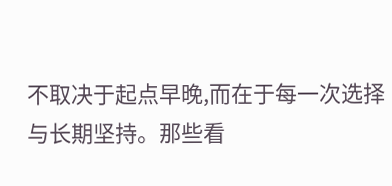不取决于起点早晚,而在于每一次选择与长期坚持。那些看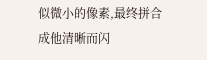似微小的像素,最终拼合成他清晰而闪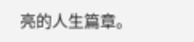亮的人生篇章。